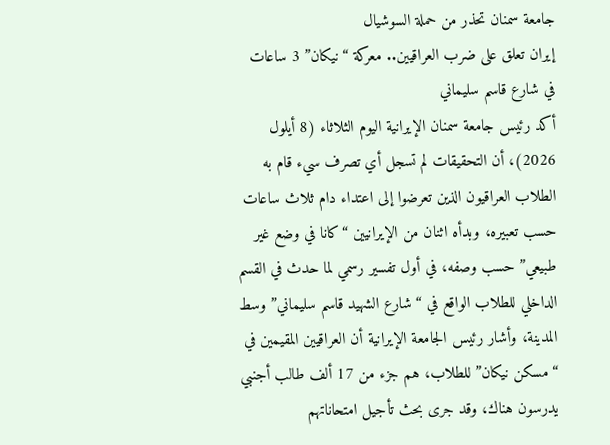جامعة سمنان تحذر من حملة السوشيال
إيران تعلق على ضرب العراقيين.. معركة “نيكان” 3 ساعات في شارع قاسم سليماني
أكد رئيس جامعة سمنان الإيرانية اليوم الثلاثاء (8 أيلول 2026)، أن التحقيقات لم تسجل أي تصرف سيء قام به الطلاب العراقيون الذين تعرضوا إلى اعتداء دام ثلاث ساعات حسب تعبيره، وبدأه اثنان من الإيرانيين “كانا في وضع غير طبيعي” حسب وصفه، في أول تفسير رسمي لما حدث في القسم الداخلي للطلاب الواقع في “شارع الشهيد قاسم سليماني” وسط المدينة، وأشار رئيس الجامعة الإيرانية أن العراقيين المقيمين في “مسكن نيكان” للطلاب، هم جزء من 17 ألف طالب أجنبي يدرسون هناك، وقد جرى بحث تأجيل امتحاناتهم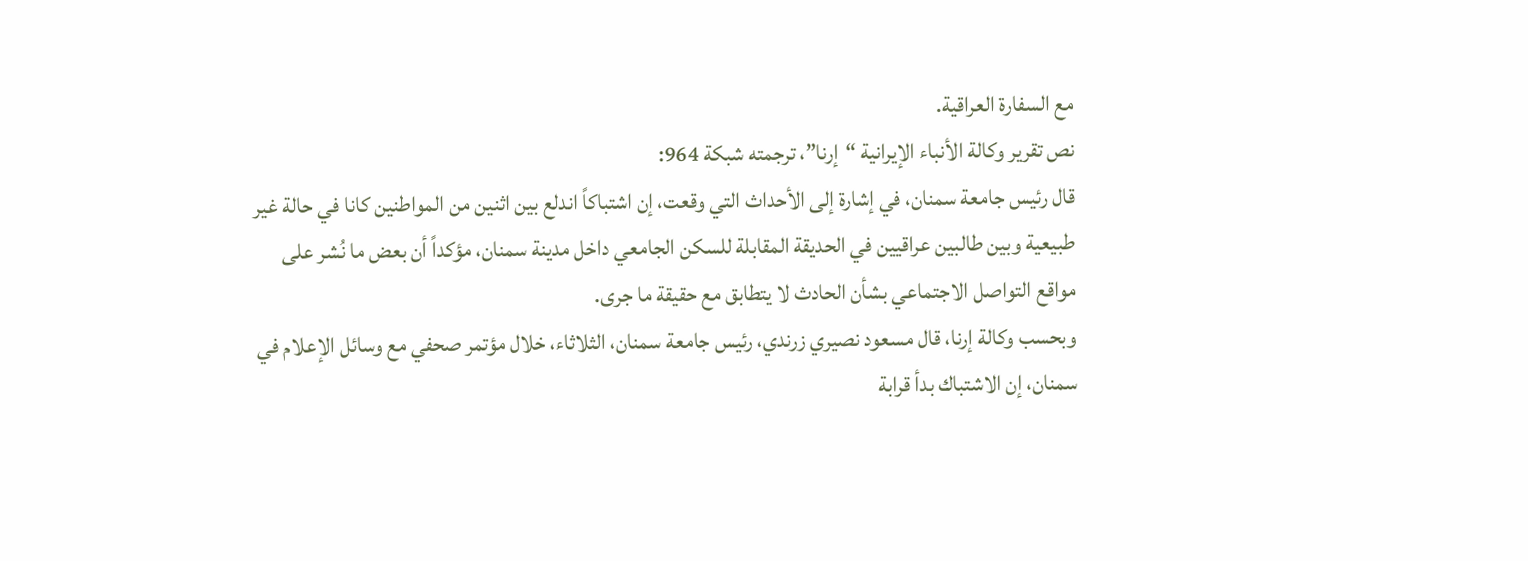مع السفارة العراقية.
نص تقرير وكالة الأنباء الإيرانية “إرنا”، ترجمته شبكة 964:
قال رئيس جامعة سمنان، في إشارة إلى الأحداث التي وقعت، إن اشتباكاً اندلع بين اثنين من المواطنين كانا في حالة غير طبيعية وبين طالبين عراقيين في الحديقة المقابلة للسكن الجامعي داخل مدينة سمنان، مؤكداً أن بعض ما نُشر على مواقع التواصل الاجتماعي بشأن الحادث لا يتطابق مع حقيقة ما جرى.
وبحسب وكالة إرنا، قال مسعود نصيري زرندي، رئيس جامعة سمنان، الثلاثاء، خلال مؤتمر صحفي مع وسائل الإعلام في سمنان، إن الاشتباك بدأ قرابة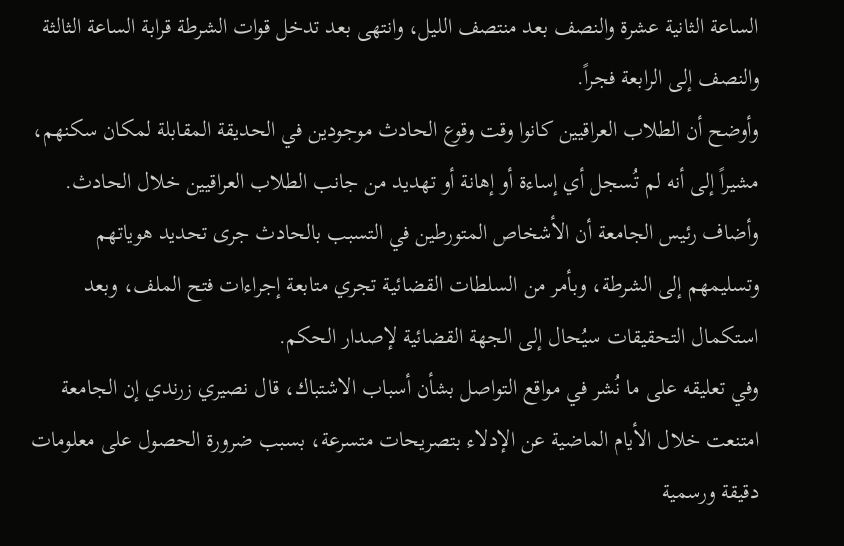الساعة الثانية عشرة والنصف بعد منتصف الليل، وانتهى بعد تدخل قوات الشرطة قرابة الساعة الثالثة والنصف إلى الرابعة فجراً.
وأوضح أن الطلاب العراقيين كانوا وقت وقوع الحادث موجودين في الحديقة المقابلة لمكان سكنهم، مشيراً إلى أنه لم تُسجل أي إساءة أو إهانة أو تهديد من جانب الطلاب العراقيين خلال الحادث.
وأضاف رئيس الجامعة أن الأشخاص المتورطين في التسبب بالحادث جرى تحديد هوياتهم وتسليمهم إلى الشرطة، وبأمر من السلطات القضائية تجري متابعة إجراءات فتح الملف، وبعد استكمال التحقيقات سيُحال إلى الجهة القضائية لإصدار الحكم.
وفي تعليقه على ما نُشر في مواقع التواصل بشأن أسباب الاشتباك، قال نصيري زرندي إن الجامعة امتنعت خلال الأيام الماضية عن الإدلاء بتصريحات متسرعة، بسبب ضرورة الحصول على معلومات دقيقة ورسمية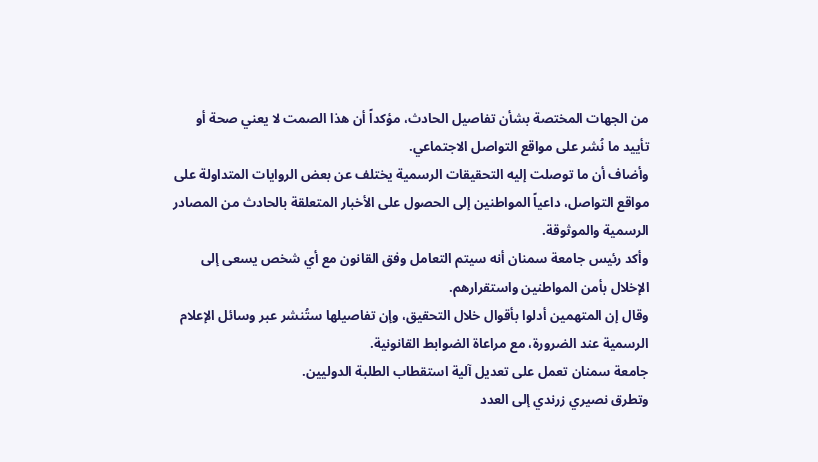من الجهات المختصة بشأن تفاصيل الحادث، مؤكداً أن هذا الصمت لا يعني صحة أو تأييد ما نُشر على مواقع التواصل الاجتماعي.
وأضاف أن ما توصلت إليه التحقيقات الرسمية يختلف عن بعض الروايات المتداولة على مواقع التواصل، داعياً المواطنين إلى الحصول على الأخبار المتعلقة بالحادث من المصادر الرسمية والموثوقة.
وأكد رئيس جامعة سمنان أنه سيتم التعامل وفق القانون مع أي شخص يسعى إلى الإخلال بأمن المواطنين واستقرارهم.
وقال إن المتهمين أدلوا بأقوال خلال التحقيق، وإن تفاصيلها ستُنشر عبر وسائل الإعلام الرسمية عند الضرورة، مع مراعاة الضوابط القانونية.
جامعة سمنان تعمل على تعديل آلية استقطاب الطلبة الدوليين.
وتطرق نصيري زرندي إلى العدد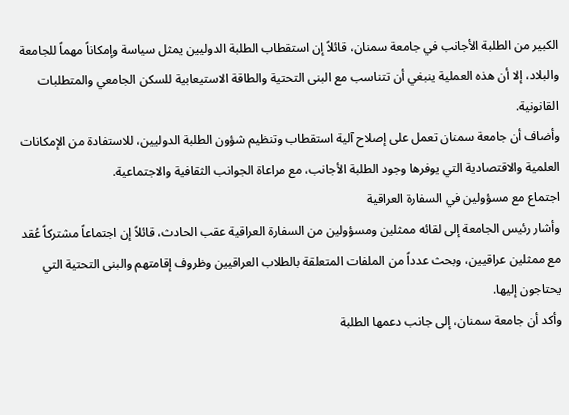الكبير من الطلبة الأجانب في جامعة سمنان، قائلاً إن استقطاب الطلبة الدوليين يمثل سياسة وإمكاناً مهماً للجامعة والبلاد، إلا أن هذه العملية ينبغي أن تتناسب مع البنى التحتية والطاقة الاستيعابية للسكن الجامعي والمتطلبات القانونية.
وأضاف أن جامعة سمنان تعمل على إصلاح آلية استقطاب وتنظيم شؤون الطلبة الدوليين، للاستفادة من الإمكانات العلمية والاقتصادية التي يوفرها وجود الطلبة الأجانب، مع مراعاة الجوانب الثقافية والاجتماعية.
اجتماع مع مسؤولين في السفارة العراقية
وأشار رئيس الجامعة إلى لقائه ممثلين ومسؤولين من السفارة العراقية عقب الحادث، قائلاً إن اجتماعاً مشتركاً عُقد مع ممثلين عراقيين، وبحث عدداً من الملفات المتعلقة بالطلاب العراقيين وظروف إقامتهم والبنى التحتية التي يحتاجون إليها.
وأكد أن جامعة سمنان، إلى جانب دعمها الطلبة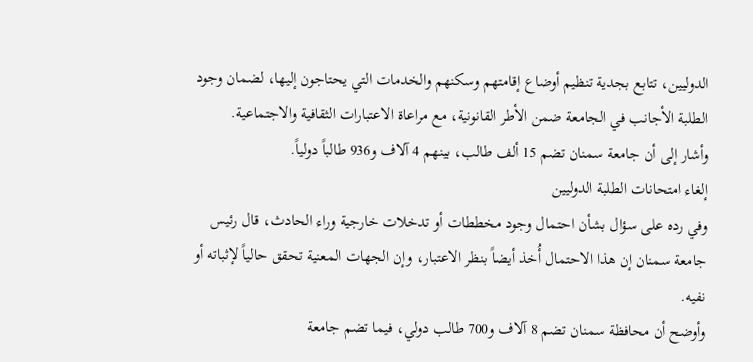الدوليين، تتابع بجدية تنظيم أوضاع إقامتهم وسكنهم والخدمات التي يحتاجون إليها، لضمان وجود الطلبة الأجانب في الجامعة ضمن الأطر القانونية، مع مراعاة الاعتبارات الثقافية والاجتماعية.
وأشار إلى أن جامعة سمنان تضم 15 ألف طالب، بينهم 4 آلاف و936 طالباً دولياً.
إلغاء امتحانات الطلبة الدوليين
وفي رده على سؤال بشأن احتمال وجود مخططات أو تدخلات خارجية وراء الحادث، قال رئيس جامعة سمنان إن هذا الاحتمال أُخذ أيضاً بنظر الاعتبار، وإن الجهات المعنية تحقق حالياً لإثباته أو نفيه.
وأوضح أن محافظة سمنان تضم 8 آلاف و700 طالب دولي، فيما تضم جامعة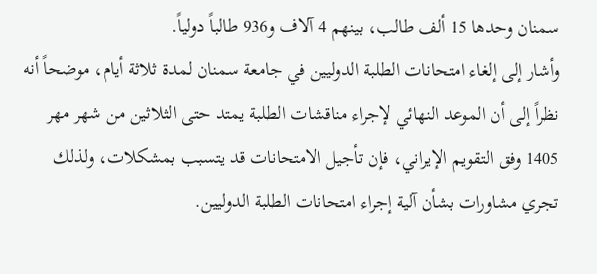سمنان وحدها 15 ألف طالب، بينهم 4 آلاف و936 طالباً دولياً.
وأشار إلى إلغاء امتحانات الطلبة الدوليين في جامعة سمنان لمدة ثلاثة أيام، موضحاً أنه نظراً إلى أن الموعد النهائي لإجراء مناقشات الطلبة يمتد حتى الثلاثين من شهر مهر 1405 وفق التقويم الإيراني، فإن تأجيل الامتحانات قد يتسبب بمشكلات، ولذلك تجري مشاورات بشأن آلية إجراء امتحانات الطلبة الدوليين.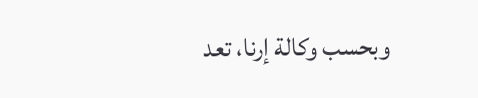وبحسب وكالة إرنا، تعد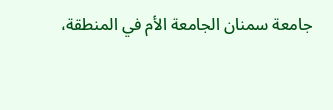جامعة سمنان الجامعة الأم في المنطقة،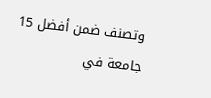وتصنف ضمن أفضل 15 جامعة في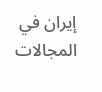إيران في المجالات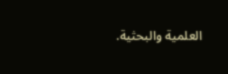العلمية والبحثية.